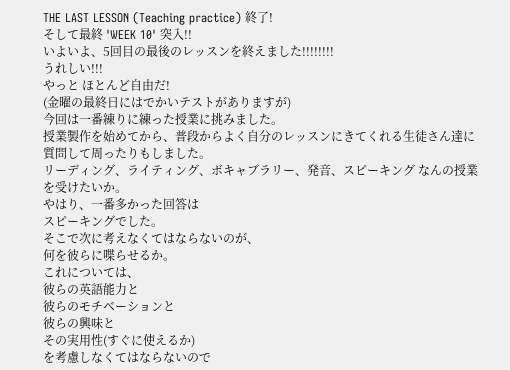THE LAST LESSON (Teaching practice) 終了!
そして最終 'WEEK 10' 突入!!
いよいよ、5回目の最後のレッスンを終えました!!!!!!!!
うれしい!!!
やっと ほとんど自由だ!
(金曜の最終日にはでかいテストがありますが)
今回は一番練りに練った授業に挑みました。
授業製作を始めてから、普段からよく自分のレッスンにきてくれる生徒さん達に
質問して周ったりもしました。
リーディング、ライティング、ボキャブラリー、発音、スピーキング なんの授業を受けたいか。
やはり、一番多かった回答は
スピーキングでした。
そこで次に考えなくてはならないのが、
何を彼らに喋らせるか。
これについては、
彼らの英語能力と
彼らのモチベーションと
彼らの興味と
その実用性(すぐに使えるか)
を考慮しなくてはならないので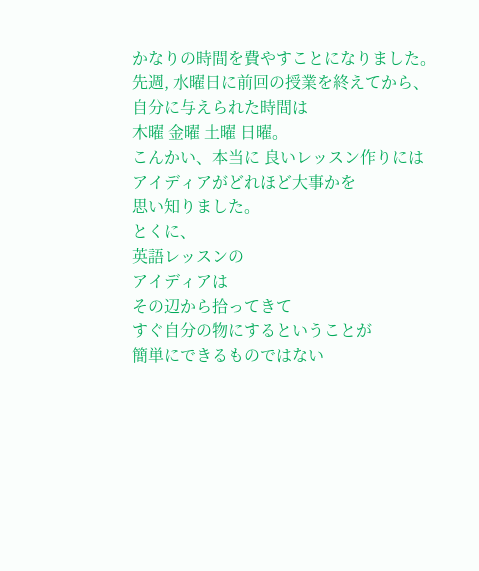かなりの時間を費やすことになりました。
先週, 水曜日に前回の授業を終えてから、自分に与えられた時間は
木曜 金曜 土曜 日曜。
こんかい、本当に 良いレッスン作りには
アイディアがどれほど大事かを
思い知りました。
とくに、
英語レッスンの
アイディアは
その辺から拾ってきて
すぐ自分の物にするということが
簡単にできるものではない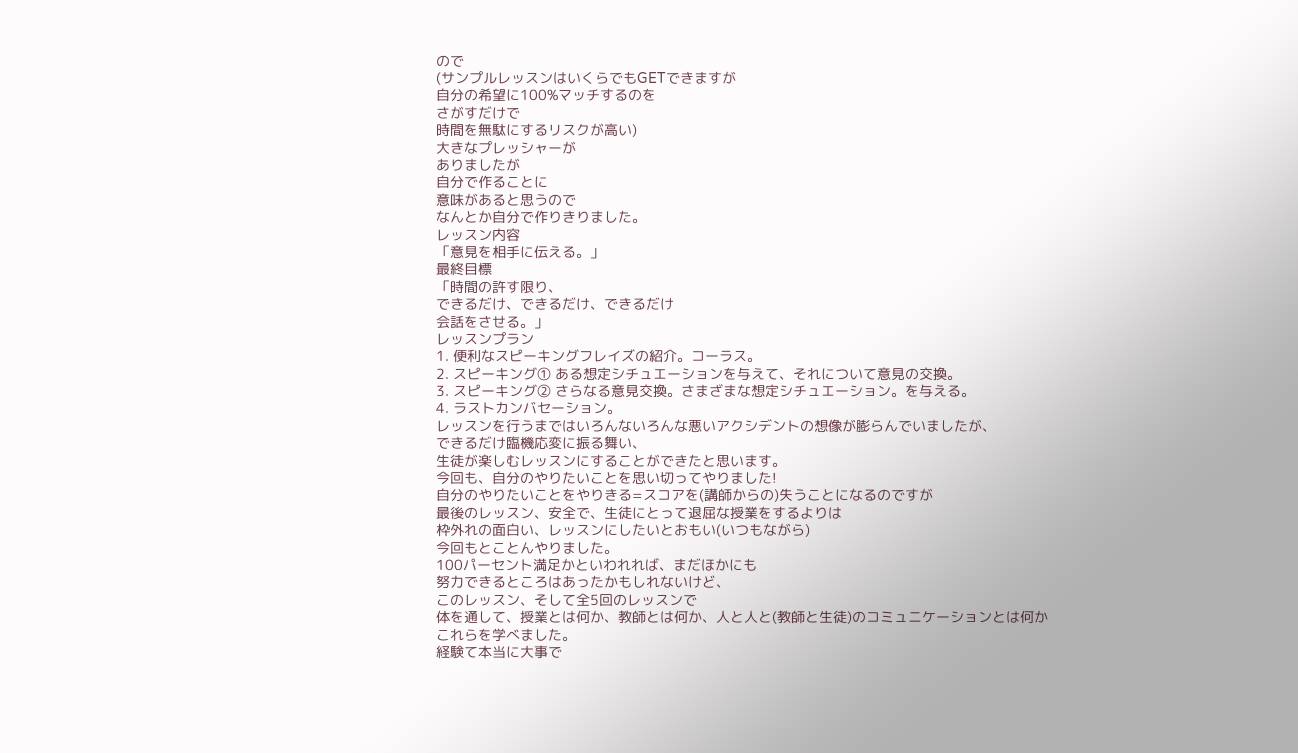ので
(サンプルレッスンはいくらでもGETできますが
自分の希望に100%マッチするのを
さがすだけで
時間を無駄にするリスクが高い)
大きなプレッシャーが
ありましたが
自分で作ることに
意味があると思うので
なんとか自分で作りきりました。
レッスン内容
「意見を相手に伝える。」
最終目標
「時間の許す限り、
できるだけ、できるだけ、できるだけ
会話をさせる。」
レッスンプラン
1. 便利なスピーキングフレイズの紹介。コーラス。
2. スピーキング① ある想定シチュエーションを与えて、それについて意見の交換。
3. スピーキング② さらなる意見交換。さまざまな想定シチュエーション。を与える。
4. ラストカンバセーション。
レッスンを行うまではいろんないろんな悪いアクシデントの想像が膨らんでいましたが、
できるだけ臨機応変に振る舞い、
生徒が楽しむレッスンにすることができたと思います。
今回も、自分のやりたいことを思い切ってやりました!
自分のやりたいことをやりきる=スコアを(講師からの)失うことになるのですが
最後のレッスン、安全で、生徒にとって退屈な授業をするよりは
枠外れの面白い、レッスンにしたいとおもい(いつもながら)
今回もとことんやりました。
100パーセント満足かといわれれば、まだほかにも
努力できるところはあったかもしれないけど、
このレッスン、そして全5回のレッスンで
体を通して、授業とは何か、教師とは何か、人と人と(教師と生徒)のコミュニケーションとは何か
これらを学べました。
経験て本当に大事で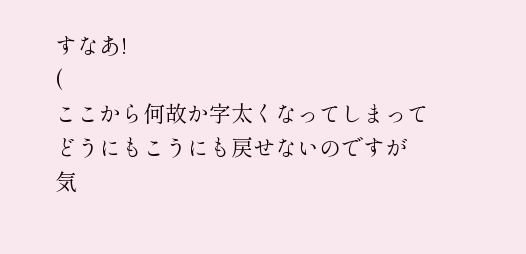すなあ!
(
ここから何故か字太くなってしまって
どうにもこうにも戻せないのですが
気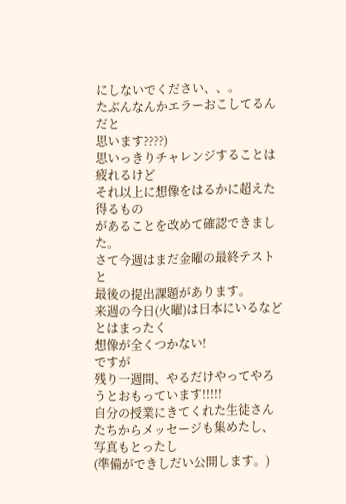にしないでください、、。
たぶんなんかエラーおこしてるんだと
思います????)
思いっきりチャレンジすることは疲れるけど
それ以上に想像をはるかに超えた得るもの
があることを改めて確認できました。
さて今週はまだ金曜の最終テストと
最後の提出課題があります。
来週の今日(火曜)は日本にいるなどとはまったく
想像が全くつかない!
ですが
残り一週間、やるだけやってやろうとおもっています!!!!!
自分の授業にきてくれた生徒さんたちからメッセージも集めたし、写真もとったし
(準備ができしだい公開します。)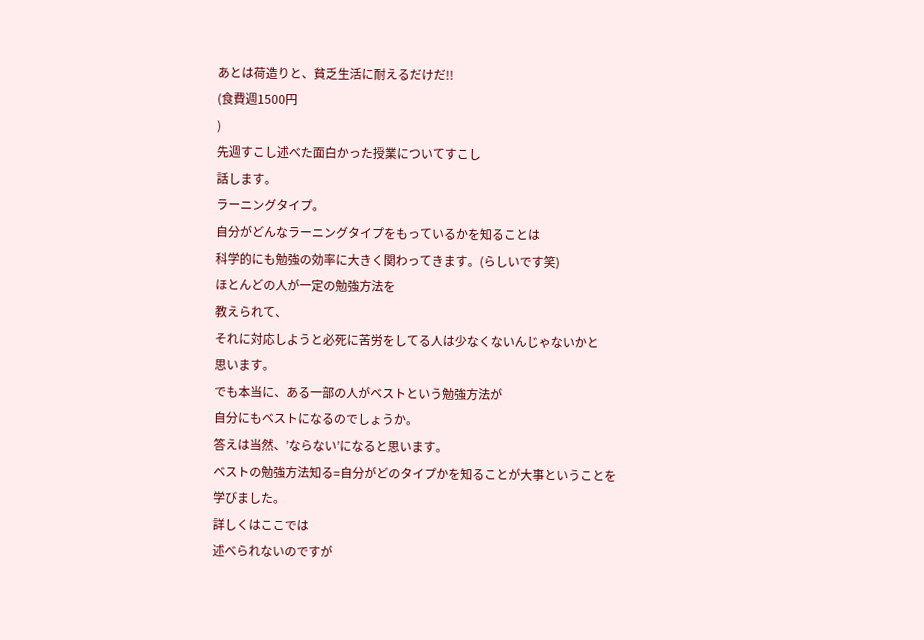あとは荷造りと、貧乏生活に耐えるだけだ!!
(食費週1500円
)
先週すこし述べた面白かった授業についてすこし
話します。
ラーニングタイプ。
自分がどんなラーニングタイプをもっているかを知ることは
科学的にも勉強の効率に大きく関わってきます。(らしいです笑)
ほとんどの人が一定の勉強方法を
教えられて、
それに対応しようと必死に苦労をしてる人は少なくないんじゃないかと
思います。
でも本当に、ある一部の人がベストという勉強方法が
自分にもベストになるのでしょうか。
答えは当然、’ならない’になると思います。
ベストの勉強方法知る=自分がどのタイプかを知ることが大事ということを
学びました。
詳しくはここでは
述べられないのですが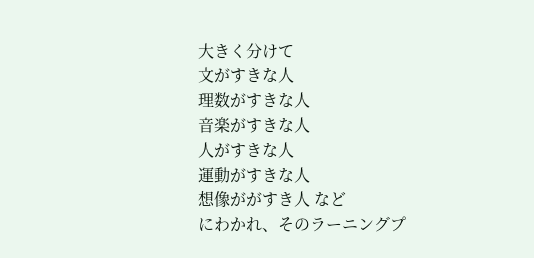大きく分けて
文がすきな人
理数がすきな人
音楽がすきな人
人がすきな人
運動がすきな人
想像ががすき人 など
にわかれ、そのラーニングプ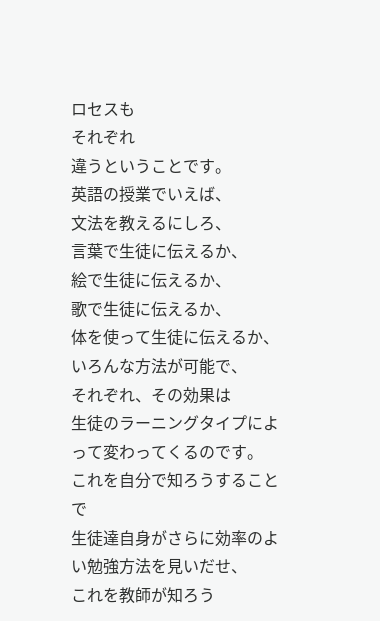ロセスも
それぞれ
違うということです。
英語の授業でいえば、
文法を教えるにしろ、
言葉で生徒に伝えるか、
絵で生徒に伝えるか、
歌で生徒に伝えるか、
体を使って生徒に伝えるか、
いろんな方法が可能で、
それぞれ、その効果は
生徒のラーニングタイプによって変わってくるのです。
これを自分で知ろうすることで
生徒達自身がさらに効率のよい勉強方法を見いだせ、
これを教師が知ろう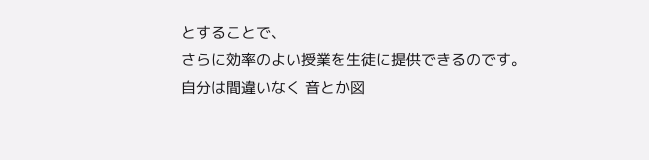とすることで、
さらに効率のよい授業を生徒に提供できるのです。
自分は間違いなく 音とか図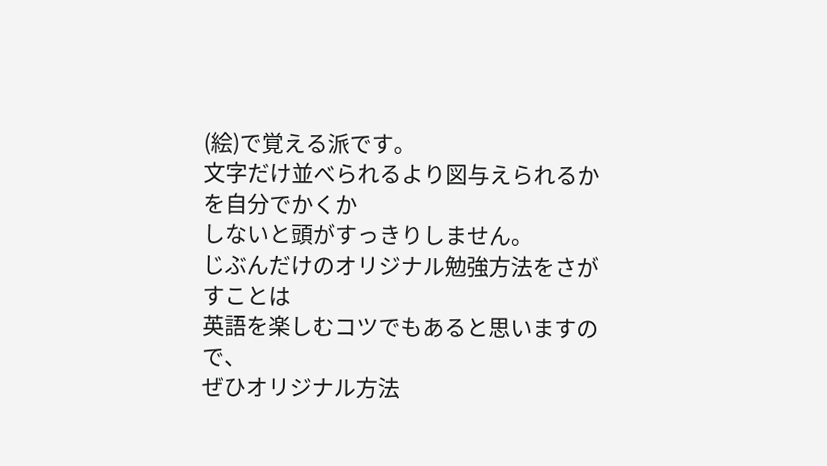(絵)で覚える派です。
文字だけ並べられるより図与えられるかを自分でかくか
しないと頭がすっきりしません。
じぶんだけのオリジナル勉強方法をさがすことは
英語を楽しむコツでもあると思いますので、
ぜひオリジナル方法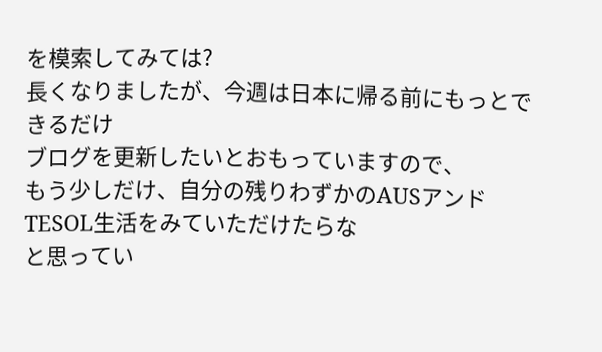を模索してみては?
長くなりましたが、今週は日本に帰る前にもっとできるだけ
ブログを更新したいとおもっていますので、
もう少しだけ、自分の残りわずかのAUSアンドTESOL生活をみていただけたらな
と思ってい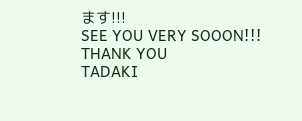ます!!!
SEE YOU VERY SOOON!!!
THANK YOU
TADAKI